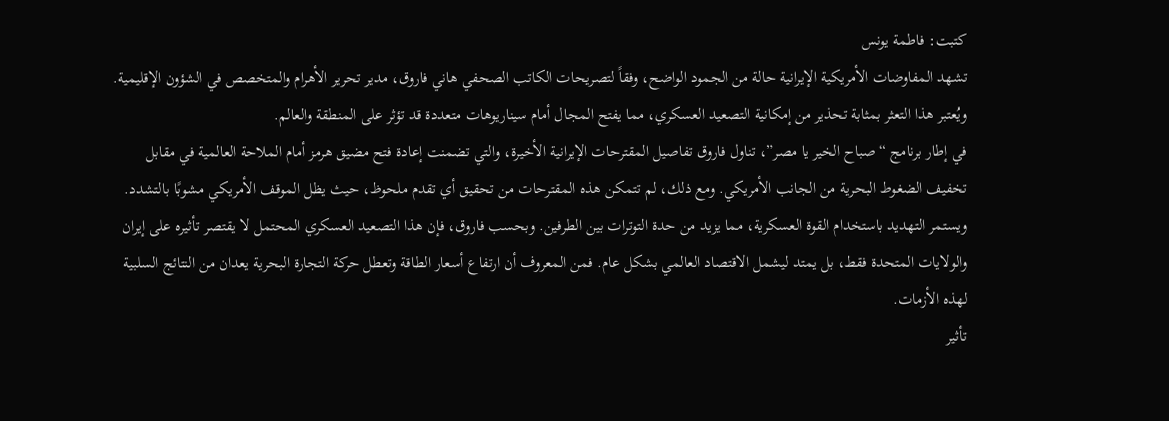كتبت: فاطمة يونس
تشهد المفاوضات الأمريكية الإيرانية حالة من الجمود الواضح، وفقاً لتصريحات الكاتب الصحفي هاني فاروق، مدير تحرير الأهرام والمتخصص في الشؤون الإقليمية. ويُعتبر هذا التعثر بمثابة تحذير من إمكانية التصعيد العسكري، مما يفتح المجال أمام سيناريوهات متعددة قد تؤثر على المنطقة والعالم.
في إطار برنامج “صباح الخير يا مصر”، تناول فاروق تفاصيل المقترحات الإيرانية الأخيرة، والتي تضمنت إعادة فتح مضيق هرمز أمام الملاحة العالمية في مقابل تخفيف الضغوط البحرية من الجانب الأمريكي. ومع ذلك، لم تتمكن هذه المقترحات من تحقيق أي تقدم ملحوظ، حيث يظل الموقف الأمريكي مشوبًا بالتشدد.
ويستمر التهديد باستخدام القوة العسكرية، مما يزيد من حدة التوترات بين الطرفين. وبحسب فاروق، فإن هذا التصعيد العسكري المحتمل لا يقتصر تأثيره على إيران والولايات المتحدة فقط، بل يمتد ليشمل الاقتصاد العالمي بشكل عام. فمن المعروف أن ارتفاع أسعار الطاقة وتعطل حركة التجارة البحرية يعدان من النتائج السلبية لهذه الأزمات.
تأثير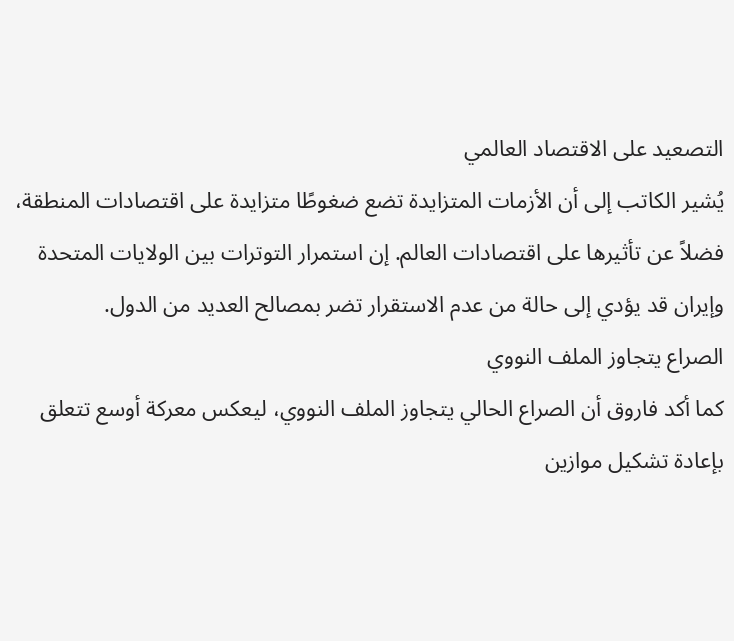التصعيد على الاقتصاد العالمي
يُشير الكاتب إلى أن الأزمات المتزايدة تضع ضغوطًا متزايدة على اقتصادات المنطقة، فضلاً عن تأثيرها على اقتصادات العالم. إن استمرار التوترات بين الولايات المتحدة وإيران قد يؤدي إلى حالة من عدم الاستقرار تضر بمصالح العديد من الدول.
الصراع يتجاوز الملف النووي
كما أكد فاروق أن الصراع الحالي يتجاوز الملف النووي، ليعكس معركة أوسع تتعلق بإعادة تشكيل موازين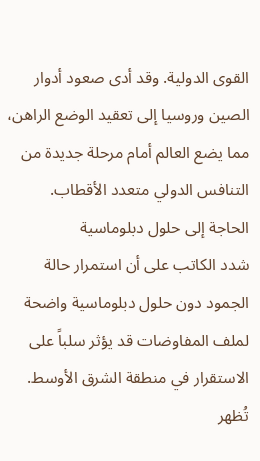القوى الدولية. وقد أدى صعود أدوار الصين وروسيا إلى تعقيد الوضع الراهن، مما يضع العالم أمام مرحلة جديدة من التنافس الدولي متعدد الأقطاب.
الحاجة إلى حلول دبلوماسية
شدد الكاتب على أن استمرار حالة الجمود دون حلول دبلوماسية واضحة لملف المفاوضات قد يؤثر سلباً على الاستقرار في منطقة الشرق الأوسط. تُظهر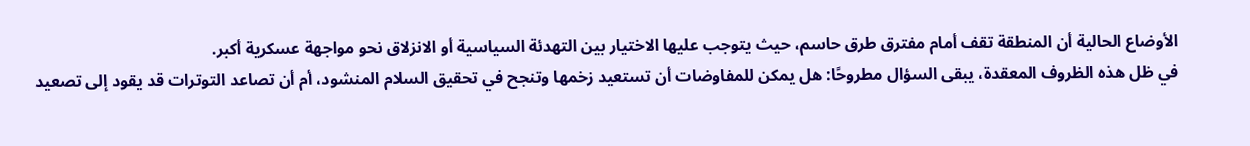الأوضاع الحالية أن المنطقة تقف أمام مفترق طرق حاسم، حيث يتوجب عليها الاختيار بين التهدئة السياسية أو الانزلاق نحو مواجهة عسكرية أكبر.
في ظل هذه الظروف المعقدة، يبقى السؤال مطروحًا: هل يمكن للمفاوضات أن تستعيد زخمها وتنجح في تحقيق السلام المنشود، أم أن تصاعد التوترات قد يقود إلى تصعيد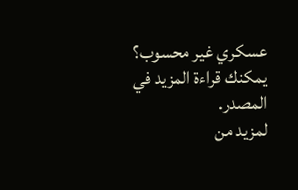عسكري غير محسوب؟
يمكنك قراءة المزيد في المصدر.
لمزيد من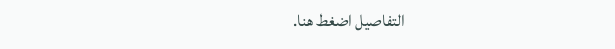التفاصيل اضغط هنا.